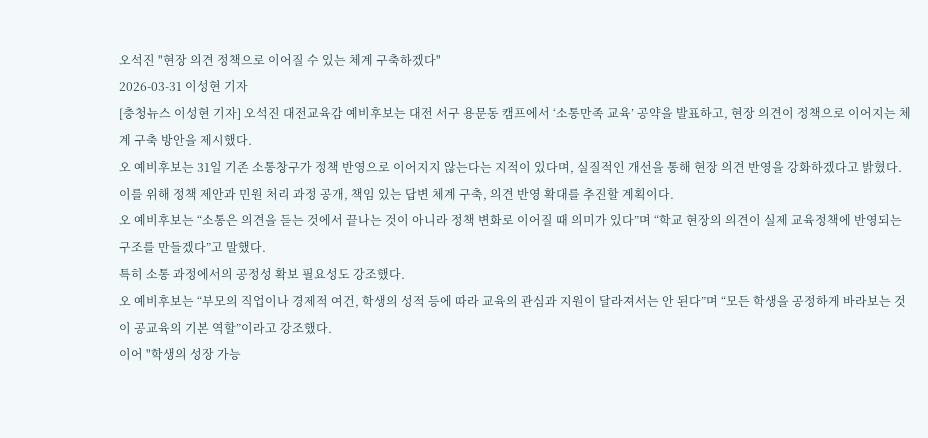오석진 "현장 의견 정책으로 이어질 수 있는 체계 구축하겠다"
2026-03-31 이성현 기자
[충청뉴스 이성현 기자] 오석진 대전교육감 예비후보는 대전 서구 용문동 캠프에서 ‘소통만족 교육’ 공약을 발표하고, 현장 의견이 정책으로 이어지는 체계 구축 방안을 제시했다.
오 예비후보는 31일 기존 소통창구가 정책 반영으로 이어지지 않는다는 지적이 있다며, 실질적인 개선을 통해 현장 의견 반영을 강화하겠다고 밝혔다.
이를 위해 정책 제안과 민원 처리 과정 공개, 책임 있는 답변 체계 구축, 의견 반영 확대를 추진할 계획이다.
오 예비후보는 “소통은 의견을 듣는 것에서 끝나는 것이 아니라 정책 변화로 이어질 때 의미가 있다”며 “학교 현장의 의견이 실제 교육정책에 반영되는 구조를 만들겠다”고 말했다.
특히 소통 과정에서의 공정성 확보 필요성도 강조했다.
오 예비후보는 “부모의 직업이나 경제적 여건, 학생의 성적 등에 따라 교육의 관심과 지원이 달라져서는 안 된다”며 “모든 학생을 공정하게 바라보는 것이 공교육의 기본 역할”이라고 강조했다.
이어 "학생의 성장 가능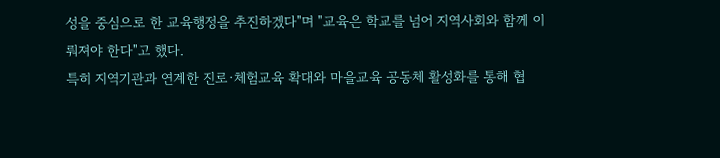성을 중심으로 한 교육행정을 추진하겠다"며 "교육은 학교를 넘어 지역사회와 함께 이뤄져야 한다"고 했다.
특히 지역기관과 연계한 진로·체험교육 확대와 마을교육 공동체 활성화를 통해 협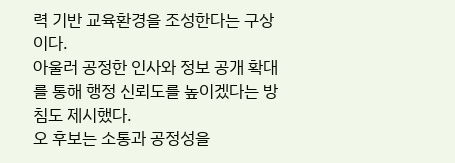력 기반 교육환경을 조성한다는 구상이다.
아울러 공정한 인사와 정보 공개 확대를 통해 행정 신뢰도를 높이겠다는 방침도 제시했다.
오 후보는 소통과 공정성을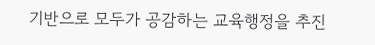기반으로 모두가 공감하는 교육행정을 추진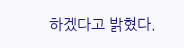하겠다고 밝혔다.